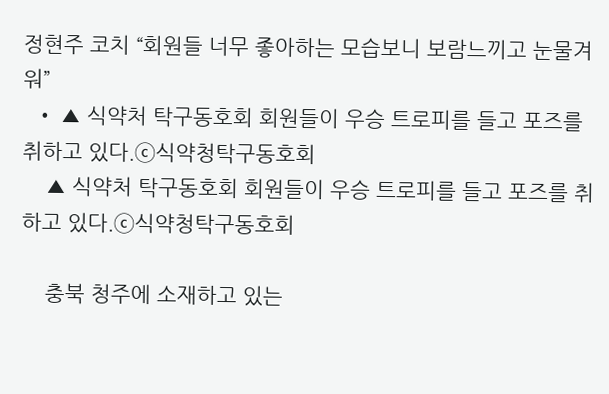정현주 코치 “회원들 너무 좋아하는 모습보니 보람느끼고 눈물겨워”
  • ▲ 식약처 탁구동호회 회원들이 우승 트로피를 들고 포즈를 취하고 있다.ⓒ식약청탁구동호회
    ▲ 식약처 탁구동호회 회원들이 우승 트로피를 들고 포즈를 취하고 있다.ⓒ식약청탁구동호회

    충북 청주에 소재하고 있는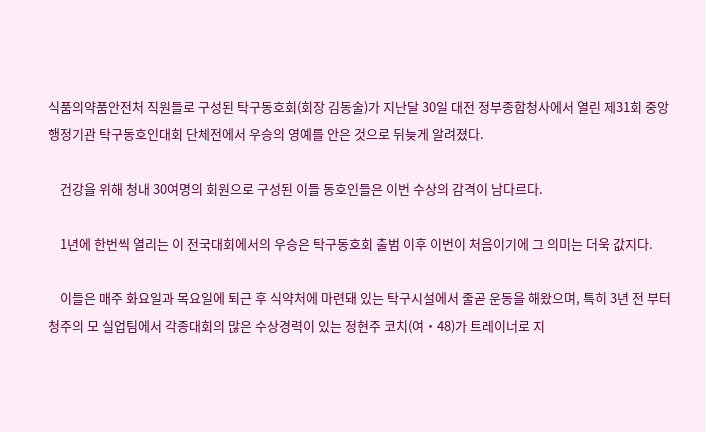식품의약품안전처 직원들로 구성된 탁구동호회(회장 김동술)가 지난달 30일 대전 정부종합청사에서 열린 제31회 중앙행정기관 탁구동호인대회 단체전에서 우승의 영예를 안은 것으로 뒤늦게 알려졌다.

    건강을 위해 청내 30여명의 회원으로 구성된 이들 동호인들은 이번 수상의 감격이 남다르다.

    1년에 한번씩 열리는 이 전국대회에서의 우승은 탁구동호회 출범 이후 이번이 처음이기에 그 의미는 더욱 값지다.

    이들은 매주 화요일과 목요일에 퇴근 후 식약처에 마련돼 있는 탁구시설에서 줄곧 운동을 해왔으며, 특히 3년 전 부터 청주의 모 실업팀에서 각종대회의 많은 수상경력이 있는 정현주 코치(여‧48)가 트레이너로 지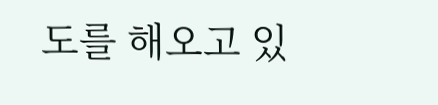도를 해오고 있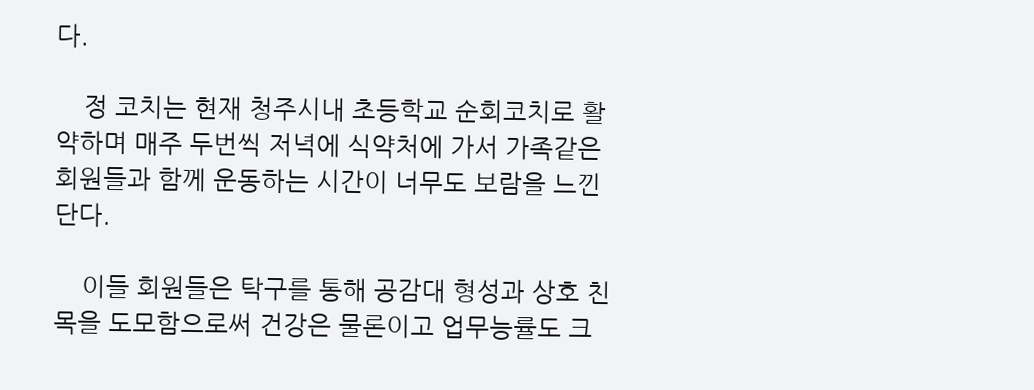다.

    정 코치는 현재 청주시내 초등학교 순회코치로 활약하며 매주 두번씩 저녁에 식약처에 가서 가족같은 회원들과 함께 운동하는 시간이 너무도 보람을 느낀단다.

    이들 회원들은 탁구를 통해 공감대 형성과 상호 친목을 도모함으로써 건강은 물론이고 업무능률도 크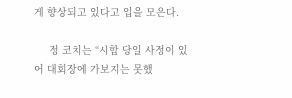게 향상되고 있다고 입을 모은다.

     정 코치는 “시합 당일 사정이 있어 대회장에 가보지는 못했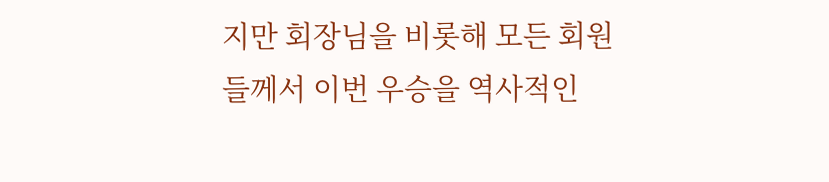지만 회장님을 비롯해 모든 회원들께서 이번 우승을 역사적인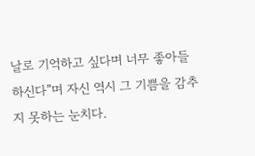날로 기억하고 싶다며 너무 좋아들 하신다”며 자신 역시 그 기쁨을 감추지 못하는 눈치다.